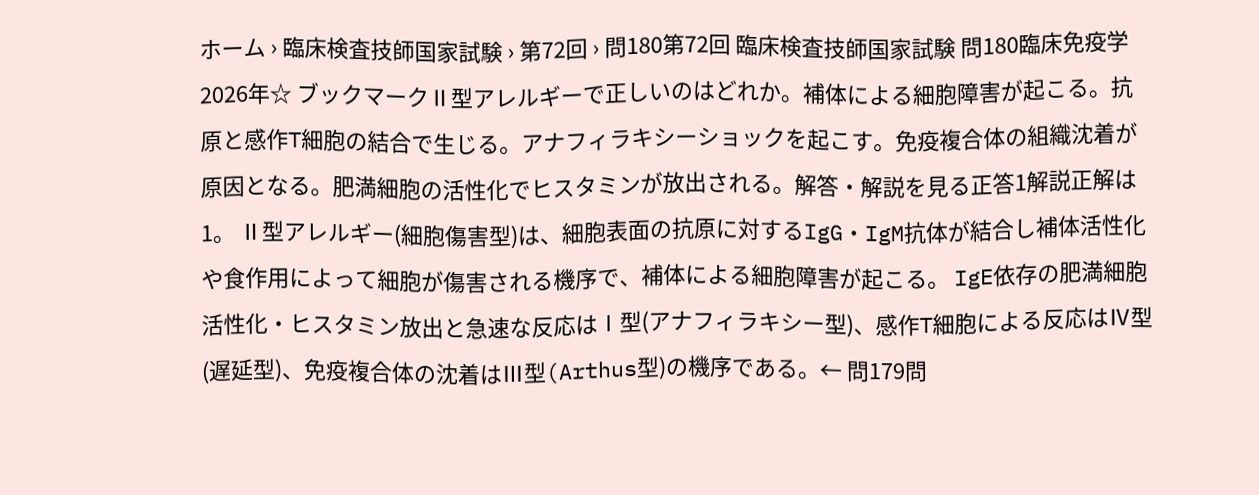ホーム › 臨床検査技師国家試験 › 第72回 › 問180第72回 臨床検査技師国家試験 問180臨床免疫学2026年☆ ブックマークⅡ型アレルギーで正しいのはどれか。補体による細胞障害が起こる。抗原と感作T細胞の結合で生じる。アナフィラキシーショックを起こす。免疫複合体の組織沈着が原因となる。肥満細胞の活性化でヒスタミンが放出される。解答・解説を見る正答1解説正解は1。 Ⅱ型アレルギー(細胞傷害型)は、細胞表面の抗原に対するIgG・IgM抗体が結合し補体活性化や食作用によって細胞が傷害される機序で、補体による細胞障害が起こる。 IgE依存の肥満細胞活性化・ヒスタミン放出と急速な反応はⅠ型(アナフィラキシー型)、感作T細胞による反応はⅣ型(遅延型)、免疫複合体の沈着はⅢ型(Arthus型)の機序である。← 問179問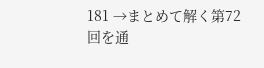181 →まとめて解く第72回を通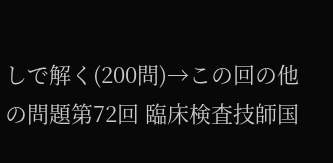しで解く(200問)→この回の他の問題第72回 臨床検査技師国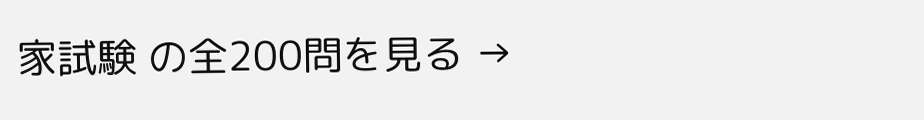家試験 の全200問を見る →